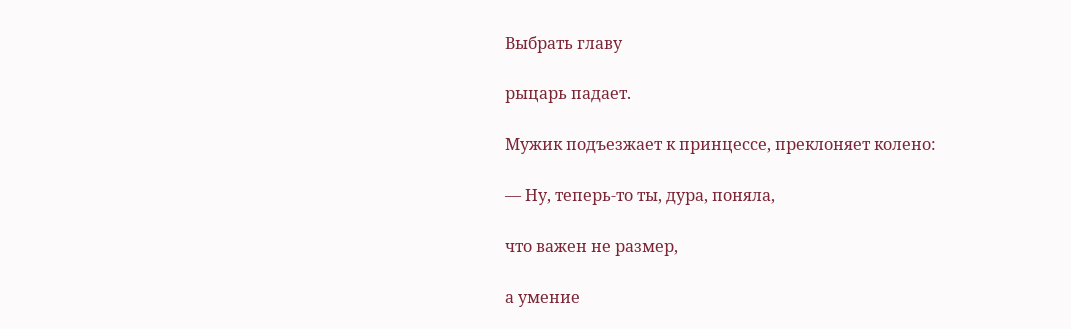Выбрать главу

рыцарь падает.

Мужик подъезжает к принцессе, преклоняет колено:

— Ну, теперь-то ты, дура, поняла,

что важен не размер,

а умение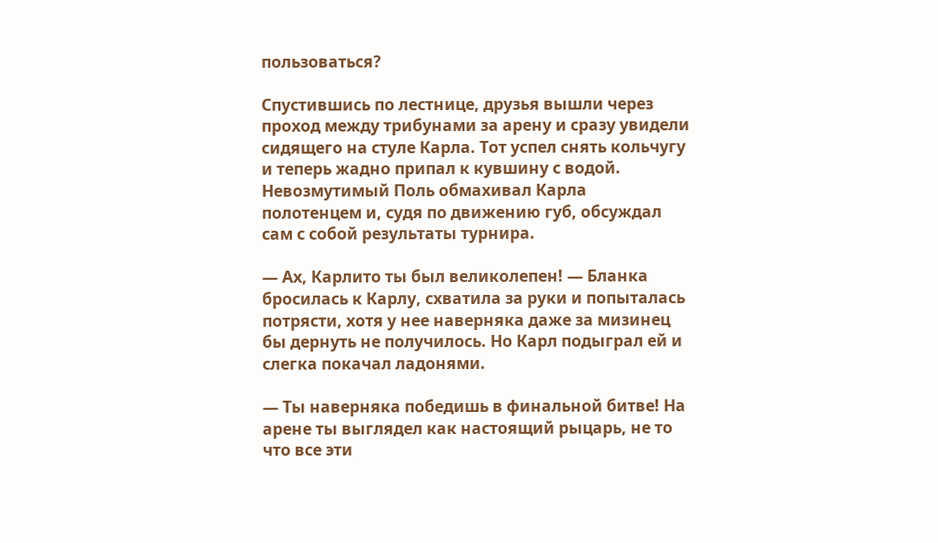пользоваться?

Спустившись по лестнице, друзья вышли через проход между трибунами за арену и сразу увидели сидящего на стуле Карла. Тот успел снять кольчугу и теперь жадно припал к кувшину с водой. Невозмутимый Поль обмахивал Карла полотенцем и, судя по движению губ, обсуждал сам с собой результаты турнира.

— Ах, Карлито ты был великолепен! — Бланка бросилась к Карлу, схватила за руки и попыталась потрясти, хотя у нее наверняка даже за мизинец бы дернуть не получилось. Но Карл подыграл ей и слегка покачал ладонями.

— Ты наверняка победишь в финальной битве! На арене ты выглядел как настоящий рыцарь, не то что все эти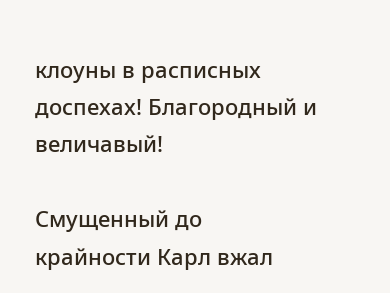клоуны в расписных доспехах! Благородный и величавый!

Смущенный до крайности Карл вжал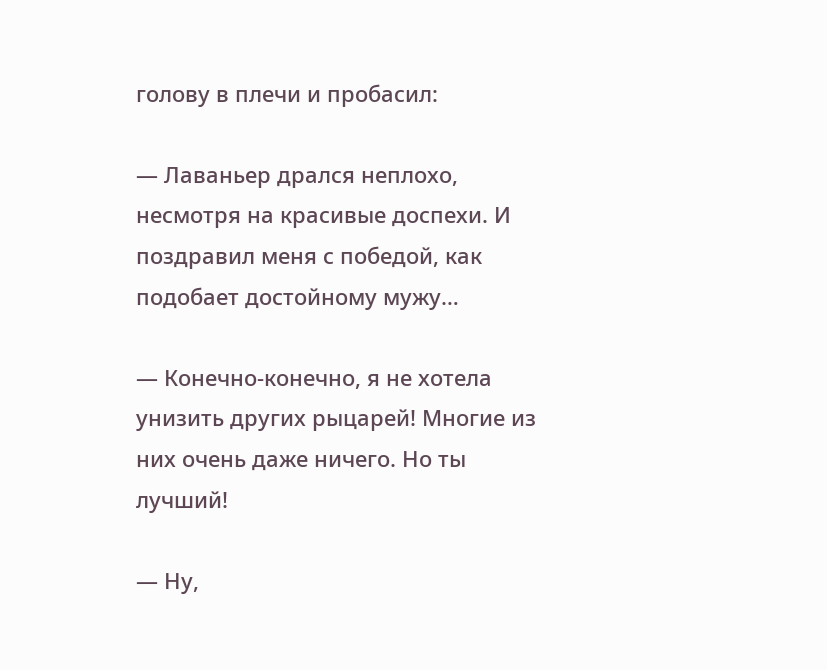голову в плечи и пробасил:

— Лаваньер дрался неплохо, несмотря на красивые доспехи. И поздравил меня с победой, как подобает достойному мужу…

— Конечно-конечно, я не хотела унизить других рыцарей! Многие из них очень даже ничего. Но ты лучший!

— Ну,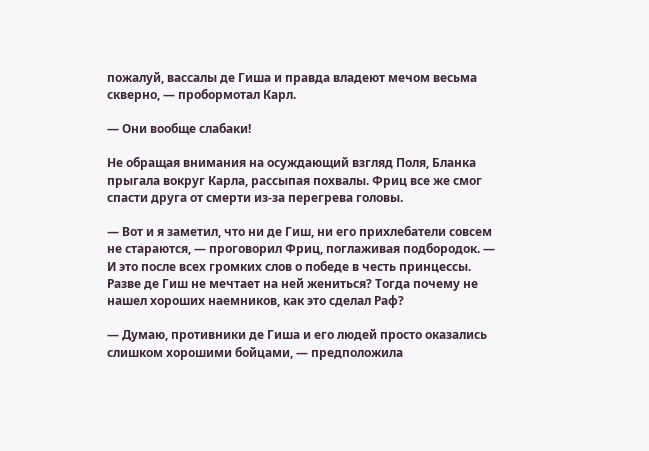пожалуй, вассалы де Гиша и правда владеют мечом весьма скверно, — пробормотал Карл.

— Они вообще слабаки!

Не обращая внимания на осуждающий взгляд Поля, Бланка прыгала вокруг Карла, рассыпая похвалы. Фриц все же смог спасти друга от смерти из-за перегрева головы.

— Вот и я заметил, что ни де Гиш, ни его прихлебатели совсем не стараются, — проговорил Фриц, поглаживая подбородок. — И это после всех громких слов о победе в честь принцессы. Разве де Гиш не мечтает на ней жениться? Тогда почему не нашел хороших наемников, как это сделал Раф?

— Думаю, противники де Гиша и его людей просто оказались слишком хорошими бойцами, — предположила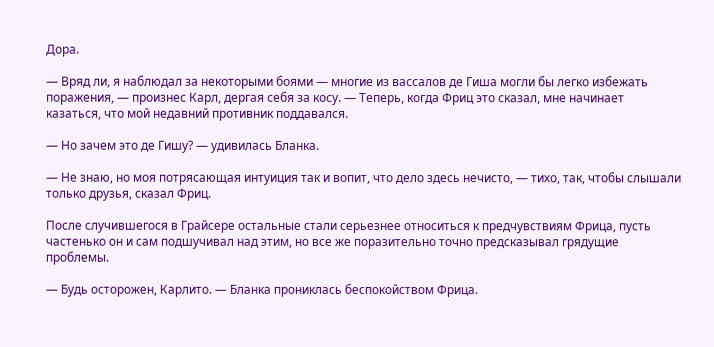Дора.

— Вряд ли, я наблюдал за некоторыми боями — многие из вассалов де Гиша могли бы легко избежать поражения, — произнес Карл, дергая себя за косу. — Теперь, когда Фриц это сказал, мне начинает казаться, что мой недавний противник поддавался.

— Но зачем это де Гишу? — удивилась Бланка.

— Не знаю, но моя потрясающая интуиция так и вопит, что дело здесь нечисто, — тихо, так, чтобы слышали только друзья, сказал Фриц.

После случившегося в Грайсере остальные стали серьезнее относиться к предчувствиям Фрица, пусть частенько он и сам подшучивал над этим, но все же поразительно точно предсказывал грядущие проблемы.

— Будь осторожен, Карлито. — Бланка прониклась беспокойством Фрица.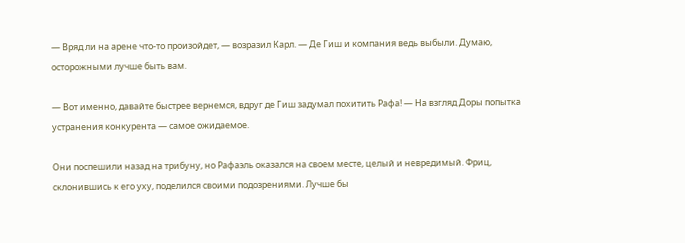— Вряд ли на арене что-то произойдет, — возразил Карл. — Де Гиш и компания ведь выбыли. Думаю, осторожными лучше быть вам.

— Вот именно, давайте быстрее вернемся, вдруг де Гиш задумал похитить Рафа! — На взгляд Доры попытка устранения конкурента — самое ожидаемое.

Они поспешили назад на трибуну, но Рафаэль оказался на своем месте, целый и невредимый. Фриц, склонившись к его уху, поделился своими подозрениями. Лучше бы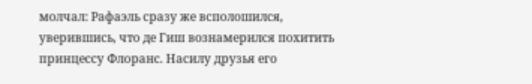молчал: Рафаэль сразу же всполошился, уверившись, что де Гиш вознамерился похитить принцессу Флоранс. Насилу друзья его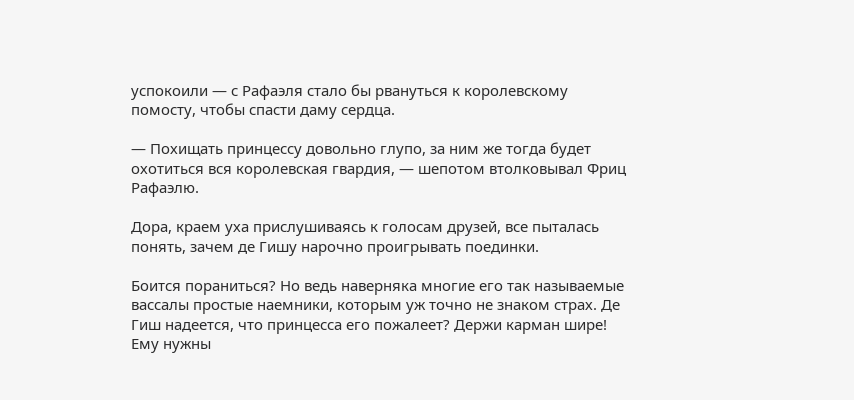успокоили — с Рафаэля стало бы рвануться к королевскому помосту, чтобы спасти даму сердца.

— Похищать принцессу довольно глупо, за ним же тогда будет охотиться вся королевская гвардия, — шепотом втолковывал Фриц Рафаэлю.

Дора, краем уха прислушиваясь к голосам друзей, все пыталась понять, зачем де Гишу нарочно проигрывать поединки.

Боится пораниться? Но ведь наверняка многие его так называемые вассалы простые наемники, которым уж точно не знаком страх. Де Гиш надеется, что принцесса его пожалеет? Держи карман шире! Ему нужны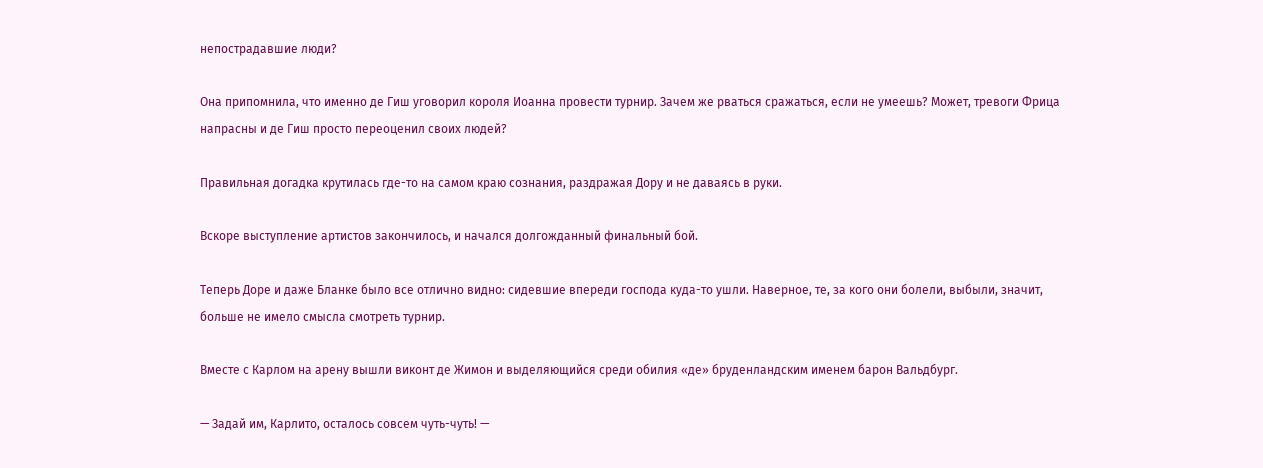непострадавшие люди?

Она припомнила, что именно де Гиш уговорил короля Иоанна провести турнир. Зачем же рваться сражаться, если не умеешь? Может, тревоги Фрица напрасны и де Гиш просто переоценил своих людей?

Правильная догадка крутилась где-то на самом краю сознания, раздражая Дору и не даваясь в руки.

Вскоре выступление артистов закончилось, и начался долгожданный финальный бой.

Теперь Доре и даже Бланке было все отлично видно: сидевшие впереди господа куда-то ушли. Наверное, те, за кого они болели, выбыли, значит, больше не имело смысла смотреть турнир.

Вместе с Карлом на арену вышли виконт де Жимон и выделяющийся среди обилия «де» бруденландским именем барон Вальдбург.

— Задай им, Карлито, осталось совсем чуть-чуть! —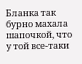Бланка так бурно махала шапочкой, что у той все-таки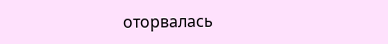оторвалась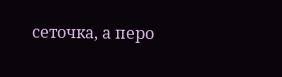сеточка, а перо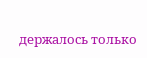держалось только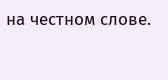на честном слове.